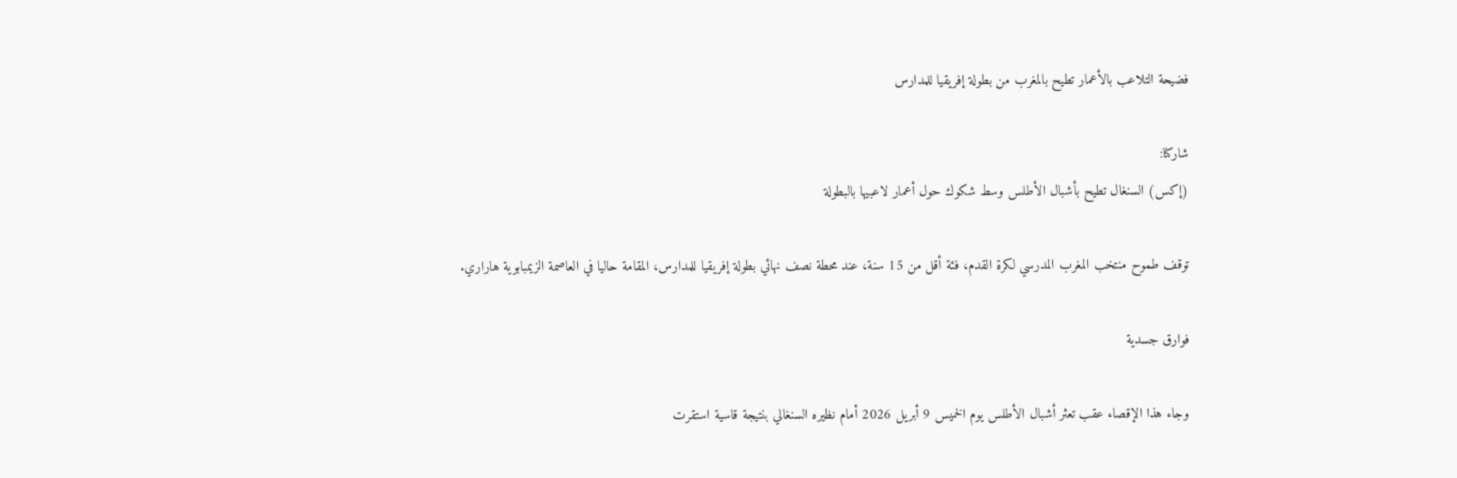فضيحة التلاعب بالأعمار تطيح بالمغرب من بطولة إفريقيا للمدارس

شاركنا:
(إكس) السنغال تطيح بأشبال الأطلس وسط شكوك حول أعمار لاعبيها بالبطولة

توقف طموح منتخب المغرب المدرسي لكرة القدم، فئة أقل من 15 سنة، عند محطة نصف نهائي بطولة إفريقيا للمدارس، المقامة حاليا في العاصمة الزيمبابوية هاراري.

فوارق جسدية

وجاء هذا الإقصاء عقب تعثر أشبال الأطلس يوم الخميس 9 أبريل 2026 أمام نظيره السنغالي بنتيجة قاسية استقرت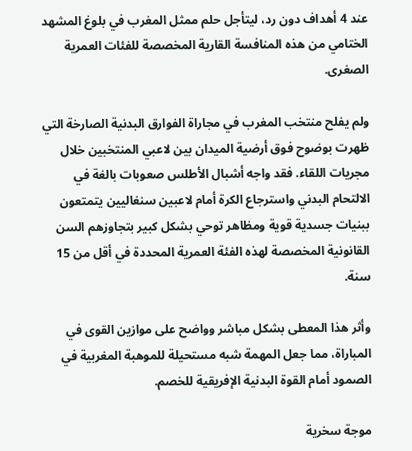عند 4 أهداف دون رد، ليتأجل حلم ممثل المغرب في بلوغ المشهد الختامي من هذه المنافسة القارية المخصصة للفئات العمرية الصغرى.

ولم يفلح منتخب المغرب في مجاراة الفوارق البدنية الصارخة التي ظهرت بوضوح فوق أرضية الميدان بين لاعبي المنتخبين خلال مجريات اللقاء. فقد واجه أشبال الأطلس صعوبات بالغة في الالتحام البدني واسترجاع الكرة أمام لاعبين سنغاليين يتمتعون ببنيات جسدية قوية ومظاهر توحي بشكل كبير بتجاوزهم السن القانونية المخصصة لهذه الفئة العمرية المحددة في أقل من 15 سنة.

وأثر هذا المعطى بشكل مباشر وواضح على موازين القوى في المباراة، مما جعل المهمة شبه مستحيلة للموهبة المغربية في الصمود أمام القوة البدنية الإفريقية للخصم.

موجة سخرية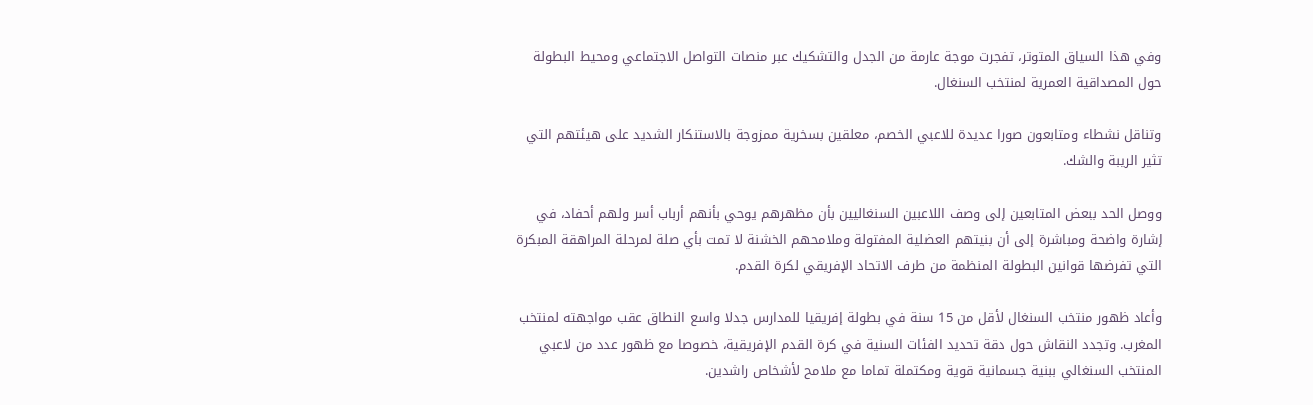وفي هذا السياق المتوتر، تفجرت موجة عارمة من الجدل والتشكيك عبر منصات التواصل الاجتماعي ومحيط البطولة حول المصداقية العمرية لمنتخب السنغال.

وتناقل نشطاء ومتابعون صورا عديدة للاعبي الخصم، معلقين بسخرية ممزوجة بالاستنكار الشديد على هيئتهم التي تثير الريبة والشك.

ووصل الحد ببعض المتابعين إلى وصف اللاعبين السنغاليين بأن مظهرهم يوحي بأنهم أرباب أسر ولهم أحفاد، في إشارة واضحة ومباشرة إلى أن بنيتهم العضلية المفتولة وملامحهم الخشنة لا تمت بأي صلة لمرحلة المراهقة المبكرة التي تفرضها قوانين البطولة المنظمة من طرف الاتحاد الإفريقي لكرة القدم.

وأعاد ظهور منتخب السنغال لأقل من 15 سنة في بطولة إفريقيا للمدارس جدلا واسع النطاق عقب مواجهته لمنتخب المغرب. وتجدد النقاش حول دقة تحديد الفئات السنية في كرة القدم الإفريقية، خصوصا مع ظهور عدد من لاعبي المنتخب السنغالي ببنية جسمانية قوية ومكتملة تماما مع ملامح لأشخاص راشدين.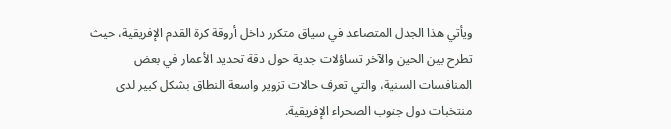ويأتي هذا الجدل المتصاعد في سياق متكرر داخل أروقة كرة القدم الإفريقية، حيث تطرح بين الحين والآخر تساؤلات جدية حول دقة تحديد الأعمار في بعض المنافسات السنية، والتي تعرف حالات تزوير واسعة النطاق بشكل كبير لدى منتخبات دول جنوب الصحراء الإفريقية.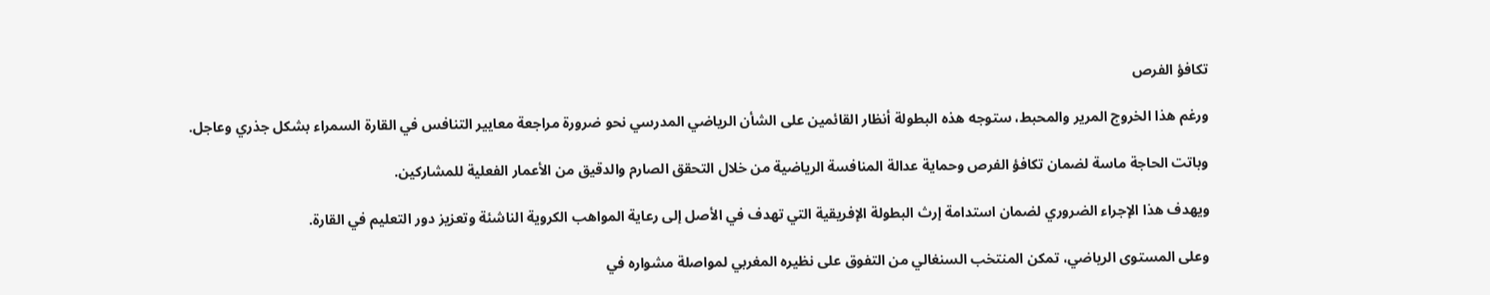تكافؤ الفرص

ورغم هذا الخروج المرير والمحبط، ستوجه هذه البطولة أنظار القائمين على الشأن الرياضي المدرسي نحو ضرورة مراجعة معايير التنافس في القارة السمراء بشكل جذري وعاجل.

وباتت الحاجة ماسة لضمان تكافؤ الفرص وحماية عدالة المنافسة الرياضية من خلال التحقق الصارم والدقيق من الأعمار الفعلية للمشاركين.

ويهدف هذا الإجراء الضروري لضمان استدامة إرث البطولة الإفريقية التي تهدف في الأصل إلى رعاية المواهب الكروية الناشئة وتعزيز دور التعليم في القارة.

وعلى المستوى الرياضي، تمكن المنتخب السنغالي من التفوق على نظيره المغربي لمواصلة مشواره في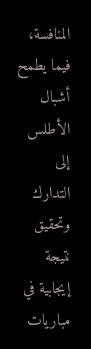المنافسة، فيما يطمح أشبال الأطلس إلى التدارك وتحقيق نتيجة إيجابية في مباريات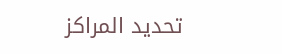تحديد المراكز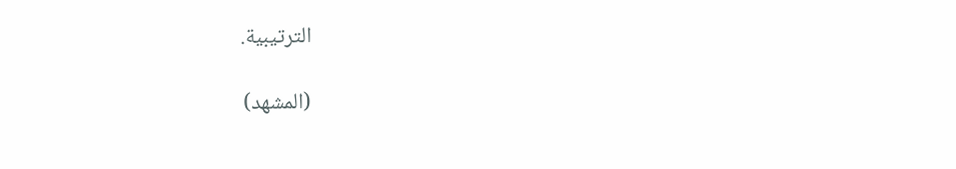الترتيبية.

(المشهد)